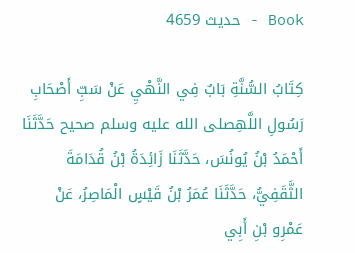Book - حدیث 4659

كِتَابُ السُّنَّةِ بَابٌ فِي النَّهْيِ عَنْ سَبِّ أَصْحَابِ رَسُولِ اللَّهِصلى الله عليه وسلم صحیح حَدَّثَنَا أَحْمَدُ بْنُ يُونُسَ، حَدَّثَنَا زَائِدَةُ بْنُ قُدَامَةَ الثَّقَفِيُّ، حَدَّثَنَا عُمَرُ بْنُ قَيْسٍ الْمَاصِرُ، عَنْ عَمْرِو بْنِ أَبِي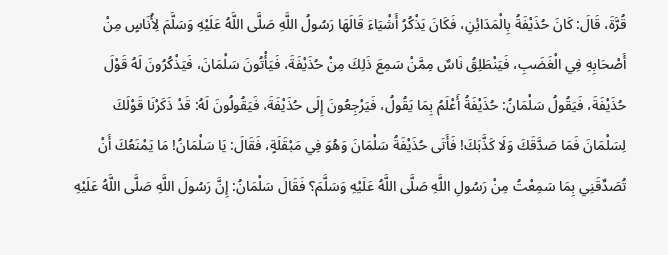قُرَّةَ، قَالَ: كَانَ حُذَيْفَةُ بِالْمَدَائِنِ، فَكَانَ يَذْكُرُ أَشْيَاءَ قَالَهَا رَسُولُ اللَّهِ صَلَّى اللَّهُ عَلَيْهِ وَسَلَّمَ لِأُنَاسٍ مِنْ أَصْحَابِهِ فِي الْغَضَبِ، فَيَنْطَلِقُ نَاسٌ مِمَّنْ سَمِعَ ذَلِكَ مِنْ حُذَيْفَةَ، فَيَأْتُونَ سَلْمَانَ، فَيَذْكُرُونَ لَهُ قَوْلَ حُذَيْفَةَ، فَيَقُولُ سَلْمَانُ: حُذَيْفَةُ أَعْلَمُ بِمَا يَقُولُ، فَيَرْجِعُونَ إِلَى حُذَيْفَةَ، فَيَقُولُونَ لَهُ: قَدْ ذَكَرْنَا قَوْلَكَ لِسَلْمَانَ فَمَا صَدَّقَكَ وَلَا كَذَّبَكَ! فَأَتَى حُذَيْفَةُ سَلْمَانَ وَهُوَ فِي مَبْقَلَةٍ، فَقَالَ: يَا سَلْمَانُ! مَا يَمْنَعُكَ أَنْ تُصَدِّقَنِي بِمَا سَمِعْتُ مِنْ رَسُولِ اللَّهِ صَلَّى اللَّهُ عَلَيْهِ وَسَلَّمَ؟ فَقَالَ سَلْمَانُ: إِنَّ رَسُولَ اللَّهِ صَلَّى اللَّهُ عَلَيْهِ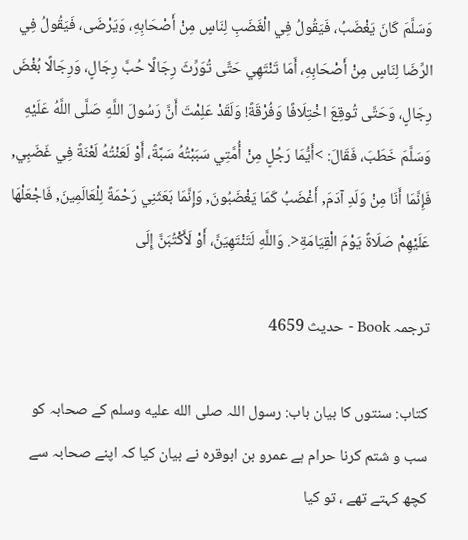وَسَلَّمَ كَانَ يَغْضَبُ، فَيَقُولُ فِي الْغَضَبِ لِنَاسٍ مِنْ أَصْحَابِهِ، وَيَرْضَى، فَيَقُولُ فِي الرِّضَا لِنَاسٍ مِنْ أَصْحَابِهِ، أَمَا تَنْتَهِي حَتَّى تُوَرِّثَ رِجَالًا حُبَّ رِجَالٍ، وَرِجَالًا بُغْضَ رِجَالٍ، وَحَتَّى تُوقِعَ اخْتِلَافًا وَفُرْقَةً! وَلَقَدْ عَلِمْتَ أَنَّ رَسُولَ اللَّهِ صَلَّى اللَّهُ عَلَيْهِ وَسَلَّمَ خَطَبَ، فَقَالَ: >أَيُّمَا رَجُلٍ مِنْ أُمَّتِي سَبَبْتُهُ سَبَّةً، أَوْ لَعَنْتُهُ لَعْنَةً فِي غَضَبِي, فَإِنَّمَا أَنَا مِنْ وَلَدِ آدَمَ, أَغْضَبُ كَمَا يَغْضَبُونَ, وَإِنَّمَا بَعَثَنِي رَحْمَةً لِلْعَالَمِينَ, فَاجْعَلْهَا عَلَيْهِمْ صَلَاةً يَوْمَ الْقِيَامَةِ<. وَاللَّهِ لَتَنْتَهِيَنَّ، أَوْ لَأَكْتُبَنَّ إِلَى

ترجمہ Book - حدیث 4659

کتاب: سنتوں کا بیان باب: رسول اللہ صلى الله عليه وسلم کے صحابہ کو سب و شتم کرنا حرام ہے عمرو بن ابوقرہ نے بیان کیا کہ اپنے صحابہ سے کچھ کہتے تھے ، تو کیا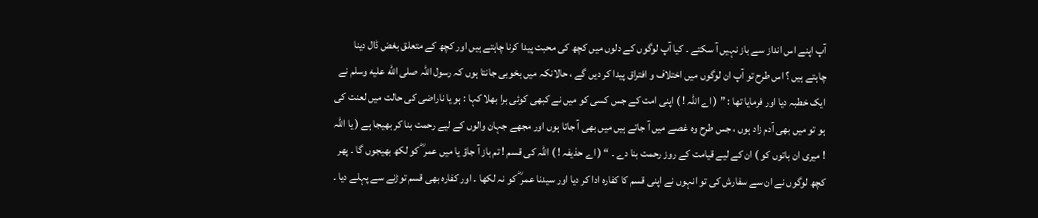آپ اپنے اس انداز سے باز نہیں آ سکتے ۔ کیا آپ لوگوں کے دلوں میں کچھ کی محبت پیدا کرنا چاہتے ہیں اور کچھ کے متعلق بغض ڈال دینا چاہتے ہیں ؟ اس طرح تو آپ ان لوگوں میں اختلاف و افتراق پیدا کر دیں گے ، حالانکہ میں بخوبی جانتا ہوں کہ رسول اللہ صلى الله عليه وسلم نے ایک خطبہ دیا اور فرمایا تھا : ” ( اے اللہ ! ) اپنی امت کے جس کسی کو میں نے کبھی کوئی برا بھلا کہا : ہو یا ناراضی کی حالت میں لعنت کی ہو تو میں بھی آدم زاد ہوں ، جس طرح وہ غصے میں آ جاتے ہیں میں بھی آ جاتا ہوں اور مجھے جہان والوں کے لیے رحمت بنا کر بھیجا ہے ( یا اللہ ! میری ان باتوں کو ) ان کے لیے قیامت کے روز رحمت بنا دے ۔ “ ( اے حذیفہ ! ) اللہ کی قسم ! تم باز آ جاؤ یا میں عمر ؓ کو لکھ بھیجوں گا ۔ پھر کچھ لوگوں نے ان سے سفارش کی تو انہوں نے اپنی قسم کا کفارہ ادا کر دیا اور سیدنا عمر ؓ کو نہ لکھا ۔ اور کفارہ بھی قسم توڑنے سے پہلے دیا ۔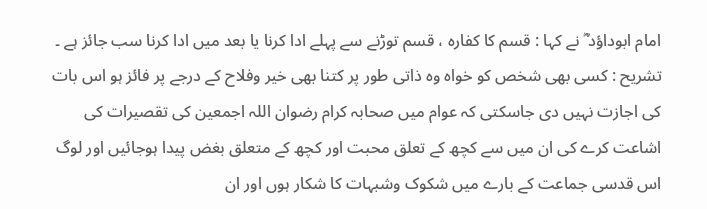امام ابوداؤد ؓ نے کہا : قسم کا کفارہ ، قسم توڑنے سے پہلے ادا کرنا یا بعد میں ادا کرنا سب جائز ہے ۔
تشریح : کسی بھی شخص کو خواہ وہ ذاتی طور پر کتنا بھی خیر وفلاح کے درجے پر فائز ہو اس بات کی اجازت نہیں دی جاسکتی کہ عوام میں صحابہ کرام رضوان اللہ اجمعین کی تقصیرات کی اشاعت کرے کی ان میں سے کچھ کے تعلق محبت اور کچھ کے متعلق بغض پیدا ہوجائیں اور لوگ اس قدسی جماعت کے بارے میں شکوک وشبہات کا شکار ہوں اور ان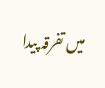میں تفرقہ پیدا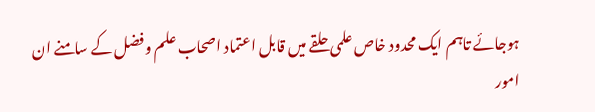ہوجائے تاہم ایک محدود خاص علمی حلقے میں قابل اعتماد اصحاب علم وفضل کے سامنے ان امور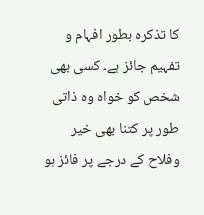کا تذکرہ بطور افہام و تفہیم جائز ہے۔ کسی بھی شخص کو خواہ وہ ذاتی طور پر کتنا بھی خیر وفلاح کے درجے پر فائز ہو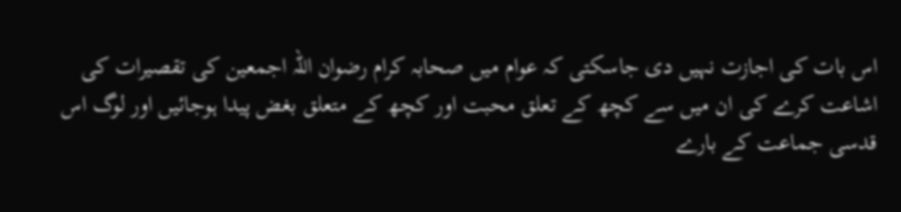اس بات کی اجازت نہیں دی جاسکتی کہ عوام میں صحابہ کرام رضوان اللہ اجمعین کی تقصیرات کی اشاعت کرے کی ان میں سے کچھ کے تعلق محبت اور کچھ کے متعلق بغض پیدا ہوجائیں اور لوگ اس قدسی جماعت کے بارے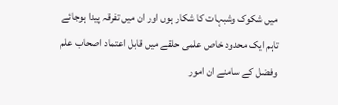میں شکوک وشبہات کا شکار ہوں اور ان میں تفرقہ پیدا ہوجائے تاہم ایک محدود خاص علمی حلقے میں قابل اعتماد اصحاب علم وفضل کے سامنے ان امور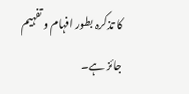کا تذکرہ بطور افہام و تفہیم جائز ہے۔